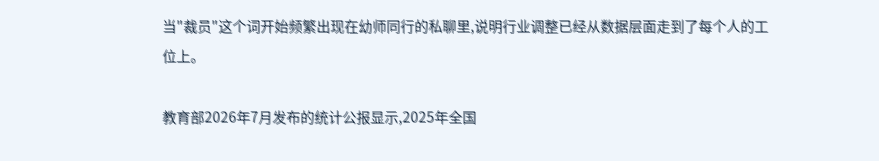当"裁员"这个词开始频繁出现在幼师同行的私聊里,说明行业调整已经从数据层面走到了每个人的工位上。

教育部2026年7月发布的统计公报显示,2025年全国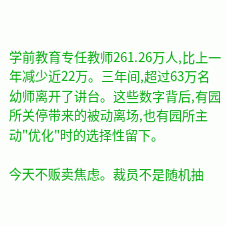学前教育专任教师261.26万人,比上一年减少近22万。三年间,超过63万名幼师离开了讲台。这些数字背后,有园所关停带来的被动离场,也有园所主动"优化"时的选择性留下。

今天不贩卖焦虑。裁员不是随机抽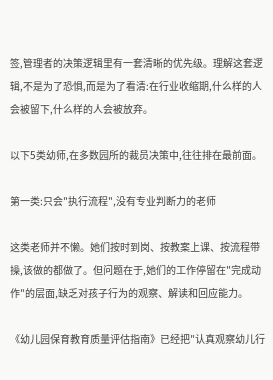签,管理者的决策逻辑里有一套清晰的优先级。理解这套逻辑,不是为了恐惧,而是为了看清:在行业收缩期,什么样的人会被留下,什么样的人会被放弃。

以下5类幼师,在多数园所的裁员决策中,往往排在最前面。

第一类:只会"执行流程",没有专业判断力的老师

这类老师并不懒。她们按时到岗、按教案上课、按流程带操,该做的都做了。但问题在于,她们的工作停留在"完成动作"的层面,缺乏对孩子行为的观察、解读和回应能力。

《幼儿园保育教育质量评估指南》已经把"认真观察幼儿行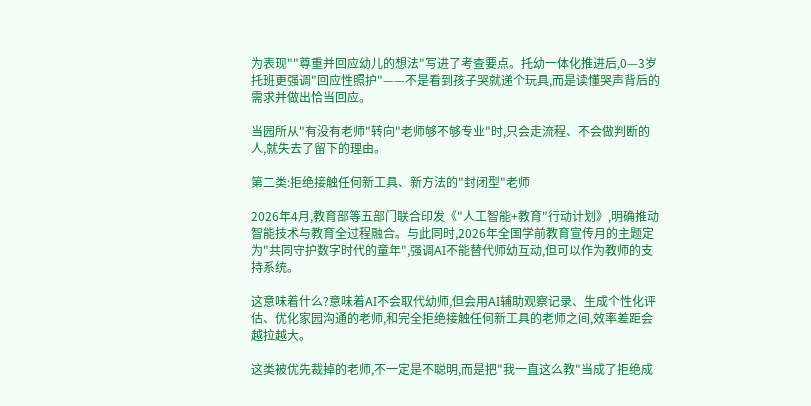为表现""尊重并回应幼儿的想法"写进了考查要点。托幼一体化推进后,0—3岁托班更强调"回应性照护"——不是看到孩子哭就递个玩具,而是读懂哭声背后的需求并做出恰当回应。

当园所从"有没有老师"转向"老师够不够专业"时,只会走流程、不会做判断的人,就失去了留下的理由。

第二类:拒绝接触任何新工具、新方法的"封闭型"老师

2026年4月,教育部等五部门联合印发《"人工智能+教育"行动计划》,明确推动智能技术与教育全过程融合。与此同时,2026年全国学前教育宣传月的主题定为"共同守护数字时代的童年",强调AI不能替代师幼互动,但可以作为教师的支持系统。

这意味着什么?意味着AI不会取代幼师,但会用AI辅助观察记录、生成个性化评估、优化家园沟通的老师,和完全拒绝接触任何新工具的老师之间,效率差距会越拉越大。

这类被优先裁掉的老师,不一定是不聪明,而是把"我一直这么教"当成了拒绝成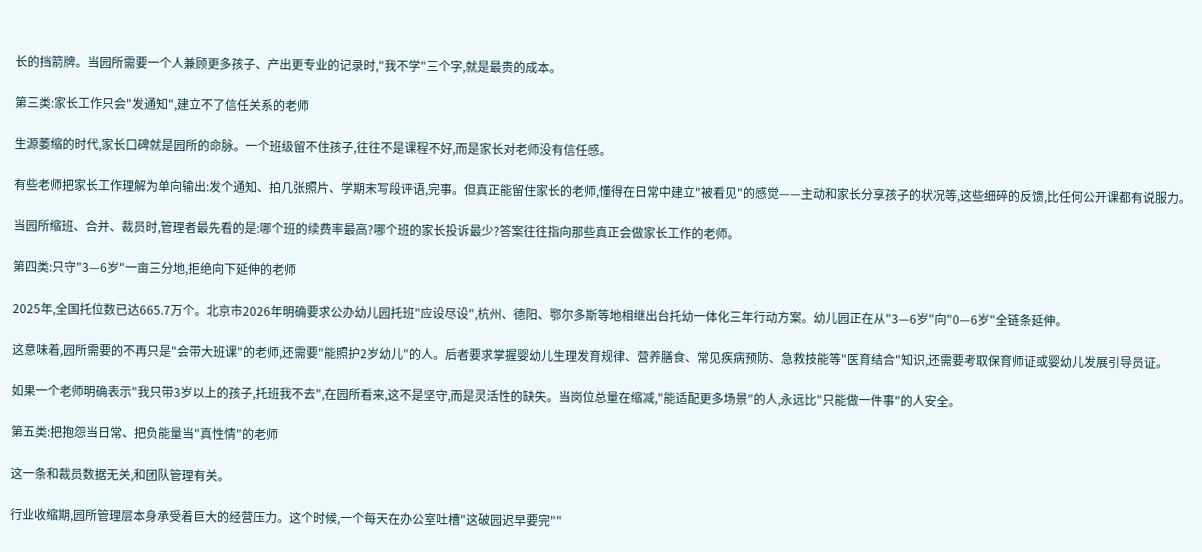长的挡箭牌。当园所需要一个人兼顾更多孩子、产出更专业的记录时,"我不学"三个字,就是最贵的成本。

第三类:家长工作只会"发通知",建立不了信任关系的老师

生源萎缩的时代,家长口碑就是园所的命脉。一个班级留不住孩子,往往不是课程不好,而是家长对老师没有信任感。

有些老师把家长工作理解为单向输出:发个通知、拍几张照片、学期末写段评语,完事。但真正能留住家长的老师,懂得在日常中建立"被看见"的感觉——主动和家长分享孩子的状况等,这些细碎的反馈,比任何公开课都有说服力。

当园所缩班、合并、裁员时,管理者最先看的是:哪个班的续费率最高?哪个班的家长投诉最少?答案往往指向那些真正会做家长工作的老师。

第四类:只守"3—6岁"一亩三分地,拒绝向下延伸的老师

2025年,全国托位数已达665.7万个。北京市2026年明确要求公办幼儿园托班"应设尽设",杭州、德阳、鄂尔多斯等地相继出台托幼一体化三年行动方案。幼儿园正在从"3—6岁"向"0—6岁"全链条延伸。

这意味着,园所需要的不再只是"会带大班课"的老师,还需要"能照护2岁幼儿"的人。后者要求掌握婴幼儿生理发育规律、营养膳食、常见疾病预防、急救技能等"医育结合"知识,还需要考取保育师证或婴幼儿发展引导员证。

如果一个老师明确表示"我只带3岁以上的孩子,托班我不去",在园所看来,这不是坚守,而是灵活性的缺失。当岗位总量在缩减,"能适配更多场景"的人,永远比"只能做一件事"的人安全。

第五类:把抱怨当日常、把负能量当"真性情"的老师

这一条和裁员数据无关,和团队管理有关。

行业收缩期,园所管理层本身承受着巨大的经营压力。这个时候,一个每天在办公室吐槽"这破园迟早要完""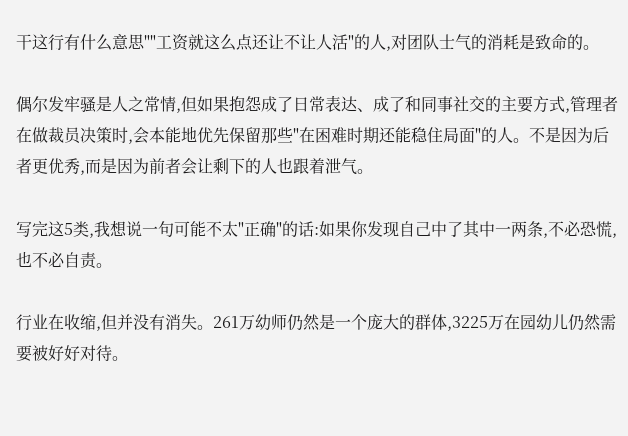干这行有什么意思""工资就这么点还让不让人活"的人,对团队士气的消耗是致命的。

偶尔发牢骚是人之常情,但如果抱怨成了日常表达、成了和同事社交的主要方式,管理者在做裁员决策时,会本能地优先保留那些"在困难时期还能稳住局面"的人。不是因为后者更优秀,而是因为前者会让剩下的人也跟着泄气。

写完这5类,我想说一句可能不太"正确"的话:如果你发现自己中了其中一两条,不必恐慌,也不必自责。

行业在收缩,但并没有消失。261万幼师仍然是一个庞大的群体,3225万在园幼儿仍然需要被好好对待。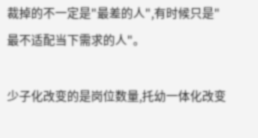裁掉的不一定是"最差的人",有时候只是"最不适配当下需求的人"。

少子化改变的是岗位数量,托幼一体化改变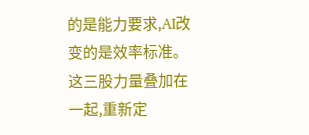的是能力要求,AI改变的是效率标准。这三股力量叠加在一起,重新定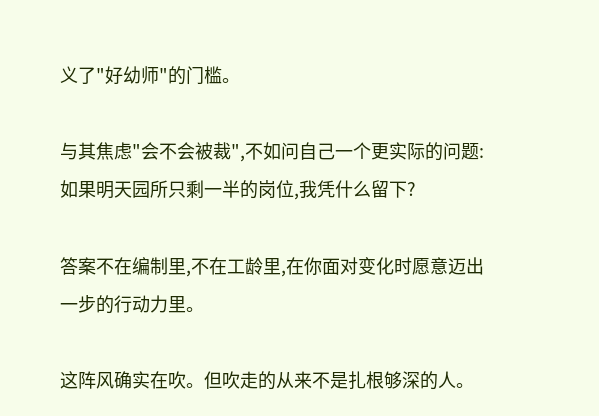义了"好幼师"的门槛。

与其焦虑"会不会被裁",不如问自己一个更实际的问题:如果明天园所只剩一半的岗位,我凭什么留下?

答案不在编制里,不在工龄里,在你面对变化时愿意迈出一步的行动力里。

这阵风确实在吹。但吹走的从来不是扎根够深的人。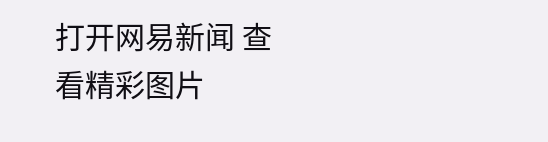打开网易新闻 查看精彩图片